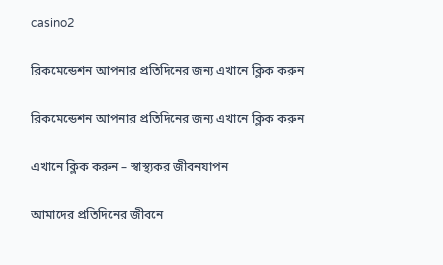casino2

রিকমেন্ডেশন আপনার প্রতিদিনের জন্য এখানে ক্লিক করুন

রিকমেন্ডেশন আপনার প্রতিদিনের জন্য এখানে ক্লিক করুন

এখানে ক্লিক করুন – স্বাস্থ্যকর জীবনযাপন

আমাদের প্রতিদিনের জীবনে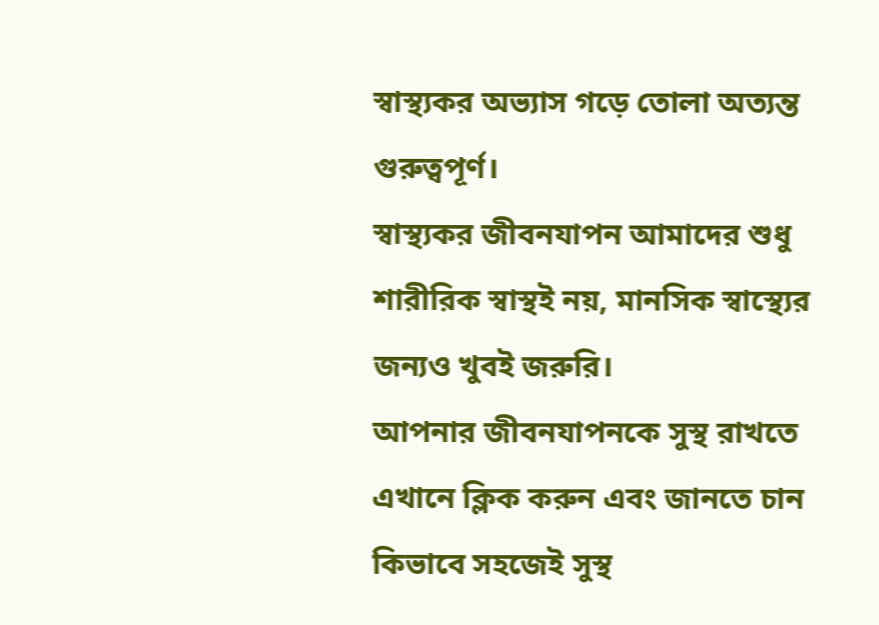স্বাস্থ্যকর অভ্যাস গড়ে তোলা অত্যন্ত গুরুত্বপূর্ণ।
স্বাস্থ্যকর জীবনযাপন আমাদের শুধু শারীরিক স্বাস্থই নয়, মানসিক স্বাস্থ্যের জন্যও খুবই জরুরি।
আপনার জীবনযাপনকে সুস্থ রাখতে এখানে ক্লিক করুন এবং জানতে চান কিভাবে সহজেই সুস্থ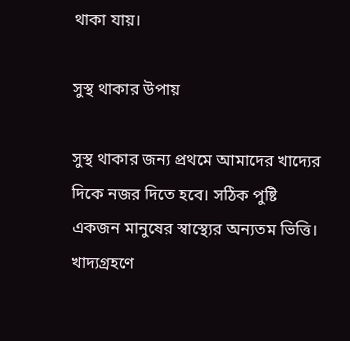থাকা যায়।

সুস্থ থাকার উপায়

সুস্থ থাকার জন্য প্রথমে আমাদের খাদ্যের দিকে নজর দিতে হবে। সঠিক পুষ্টি একজন মানুষের স্বাস্থ্যের অন্যতম ভিত্তি।
খাদ্যগ্রহণে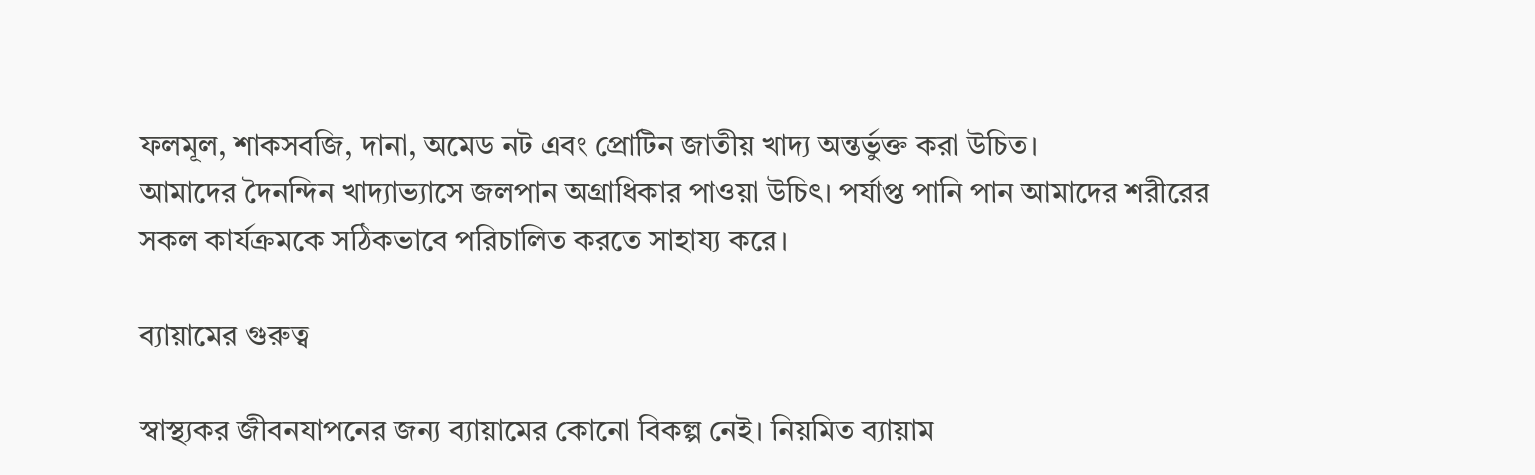ফলমূল, শাকসবজি, দানা, অমেড নট এবং প্রোটিন জাতীয় খাদ্য অন্তর্ভুক্ত করা উচিত।
আমাদের দৈনন্দিন খাদ্যাভ্যাসে জলপান অগ্রাধিকার পাওয়া উচিৎ। পর্যাপ্ত পানি পান আমাদের শরীরের সকল কার্যক্রমকে সঠিকভাবে পরিচালিত করতে সাহায্য করে।

ব্যায়ামের গুরুত্ব

স্বাস্থ্যকর জীবনযাপনের জন্য ব্যায়ামের কোনো বিকল্প নেই। নিয়মিত ব্যায়াম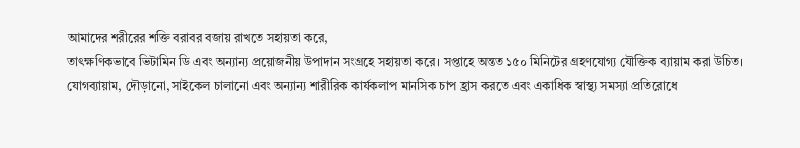আমাদের শরীরের শক্তি বরাবর বজায় রাখতে সহায়তা করে,
তাৎক্ষণিকভাবে ভিটামিন ডি এবং অন্যান্য প্রয়োজনীয় উপাদান সংগ্রহে সহায়তা করে। সপ্তাহে অন্তত ১৫০ মিনিটের গ্রহণযোগ্য যৌক্তিক ব্যায়াম করা উচিত।
যোগব্যায়াম, দৌড়ানো, সাইকেল চালানো এবং অন্যান্য শারীরিক কার্যকলাপ মানসিক চাপ হ্রাস করতে এবং একাধিক স্বাস্থ্য সমস্যা প্রতিরোধে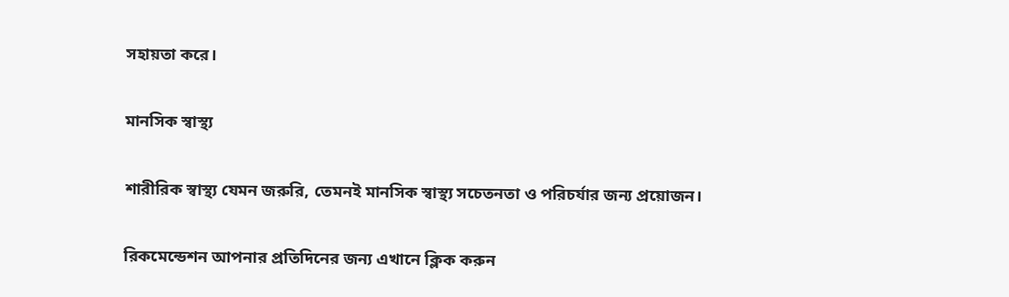সহায়তা করে।

মানসিক স্বাস্থ্য

শারীরিক স্বাস্থ্য যেমন জরুরি, তেমনই মানসিক স্বাস্থ্য সচেতনতা ও পরিচর্যার জন্য প্রয়োজন।

রিকমেন্ডেশন আপনার প্রতিদিনের জন্য এখানে ক্লিক করুন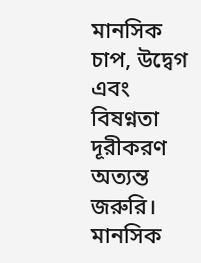মানসিক চাপ, উদ্বেগ এবং বিষণ্নতা দূরীকরণ অত্যন্ত জরুরি। মানসিক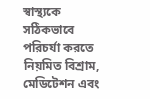স্বাস্থ্যকে সঠিকভাবে পরিচর্যা করতে নিয়মিত বিশ্রাম,
মেডিটেশন এবং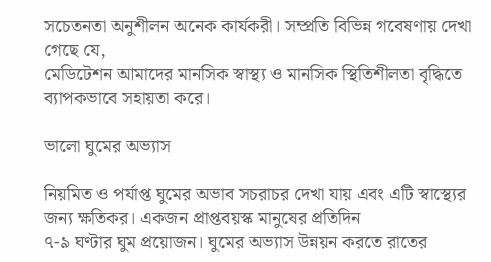সচেতনতা অনুশীলন অনেক কার্যকরী। সম্প্রতি বিভিন্ন গবেষণায় দেখা গেছে যে,
মেডিটেশন আমাদের মানসিক স্বাস্থ্য ও মানসিক স্থিতিশীলতা বৃদ্ধিতে ব্যাপকভাবে সহায়তা করে।

ভালো ঘুমের অভ্যাস

নিয়মিত ও পর্যাপ্ত ঘুমের অভাব সচরাচর দেখা যায় এবং এটি স্বাস্থ্যের জন্য ক্ষতিকর। একজন প্রাপ্তবয়স্ক মানুষের প্রতিদিন
৭-৯ ঘণ্টার ঘুম প্রয়োজন। ঘুমের অভ্যাস উন্নয়ন করতে রাতের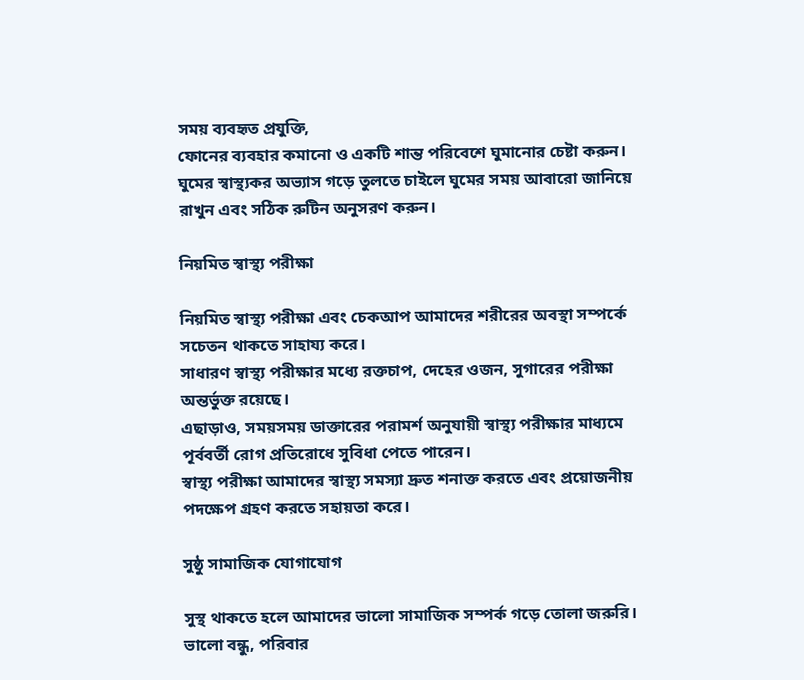সময় ব্যবহৃত প্রযুক্তি,
ফোনের ব্যবহার কমানো ও একটি শান্ত পরিবেশে ঘুমানোর চেষ্টা করুন।
ঘুমের স্বাস্থ্যকর অভ্যাস গড়ে তুলতে চাইলে ঘুমের সময় আবারো জানিয়ে রাখুন এবং সঠিক রুটিন অনুসরণ করুন।

নিয়মিত স্বাস্থ্য পরীক্ষা

নিয়মিত স্বাস্থ্য পরীক্ষা এবং চেকআপ আমাদের শরীরের অবস্থা সম্পর্কে সচেতন থাকতে সাহায্য করে।
সাধারণ স্বাস্থ্য পরীক্ষার মধ্যে রক্তচাপ, দেহের ওজন, সুগারের পরীক্ষা অন্তর্ভুক্ত রয়েছে।
এছাড়াও, সময়সময় ডাক্তারের পরামর্শ অনুযায়ী স্বাস্থ্য পরীক্ষার মাধ্যমে পূর্ববর্তী রোগ প্রতিরোধে সুবিধা পেতে পারেন।
স্বাস্থ্য পরীক্ষা আমাদের স্বাস্থ্য সমস্যা দ্রুত শনাক্ত করতে এবং প্রয়োজনীয় পদক্ষেপ গ্রহণ করতে সহায়তা করে।

সুষ্ঠু সামাজিক যোগাযোগ

সুস্থ থাকতে হলে আমাদের ভালো সামাজিক সম্পর্ক গড়ে তোলা জরুরি। ভালো বন্ধু, পরিবার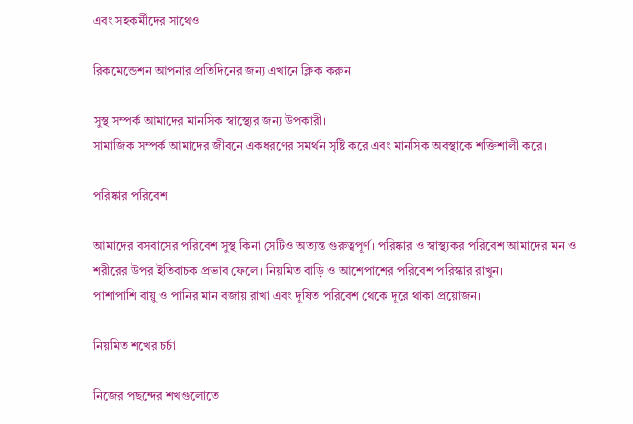এবং সহকর্মীদের সাথেও

রিকমেন্ডেশন আপনার প্রতিদিনের জন্য এখানে ক্লিক করুন

সুস্থ সম্পর্ক আমাদের মানসিক স্বাস্থ্যের জন্য উপকারী।
সামাজিক সম্পর্ক আমাদের জীবনে একধরণের সমর্থন সৃষ্টি করে এবং মানসিক অবস্থাকে শক্তিশালী করে।

পরিষ্কার পরিবেশ

আমাদের বসবাসের পরিবেশ সুস্থ কিনা সেটিও অত্যন্ত গুরুত্বপূর্ণ। পরিষ্কার ও স্বাস্থ্যকর পরিবেশ আমাদের মন ও
শরীরের উপর ইতিবাচক প্রভাব ফেলে। নিয়মিত বাড়ি ও আশেপাশের পরিবেশ পরিস্কার রাখুন।
পাশাপাশি বায়ু ও পানির মান বজায় রাখা এবং দূষিত পরিবেশ থেকে দূরে থাকা প্রয়োজন।

নিয়মিত শখের চর্চা

নিজের পছন্দের শখগুলোতে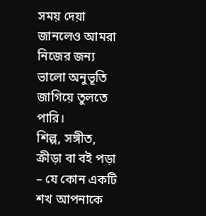সময় দেয়া জানলেও আমরা নিজের জন্য ভালো অনুভূতি জাগিয়ে তুলতে পারি।
শিল্প, সঙ্গীত, ক্রীড়া বা বই পড়া – যে কোন একটি শখ আপনাকে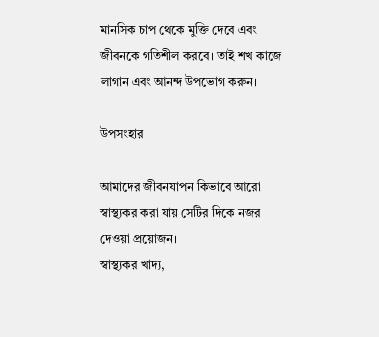মানসিক চাপ থেকে মুক্তি দেবে এবং
জীবনকে গতিশীল করবে। তাই শখ কাজে লাগান এবং আনন্দ উপভোগ করুন।

উপসংহার

আমাদের জীবনযাপন কিভাবে আরো স্বাস্থ্যকর করা যায় সেটির দিকে নজর দেওয়া প্রয়োজন।
স্বাস্থ্যকর খাদ্য,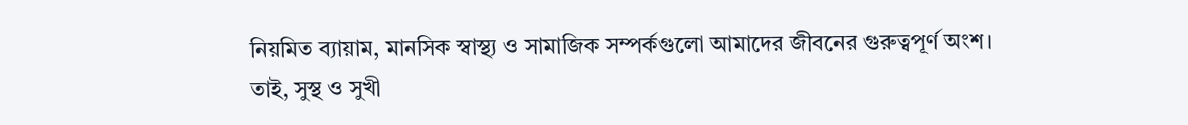নিয়মিত ব্যায়াম, মানসিক স্বাস্থ্য ও সামাজিক সম্পর্কগুলো আমাদের জীবনের গুরুত্বপূর্ণ অংশ।
তাই, সুস্থ ও সুখী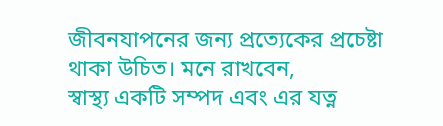জীবনযাপনের জন্য প্রত্যেকের প্রচেষ্টা থাকা উচিত। মনে রাখবেন,
স্বাস্থ্য একটি সম্পদ এবং এর যত্ন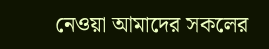নেওয়া আমাদের সকলের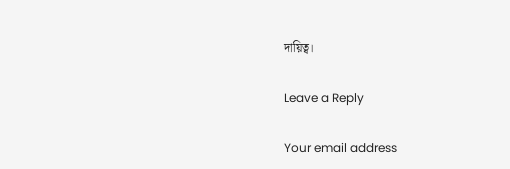দায়িত্ব।

Leave a Reply

Your email address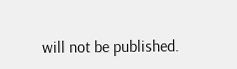will not be published.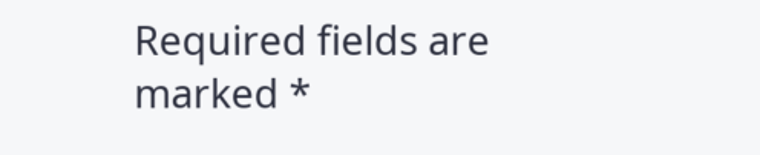Required fields are marked *